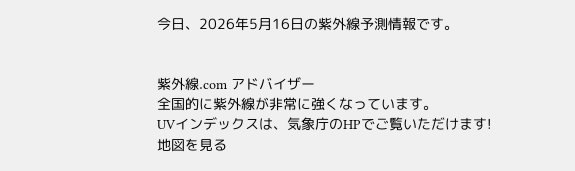今日、2026年5月16日の紫外線予測情報です。


紫外線.com アドバイザー
全国的に紫外線が非常に強くなっています。
UVインデックスは、気象庁のHPでご覧いただけます!
地図を見る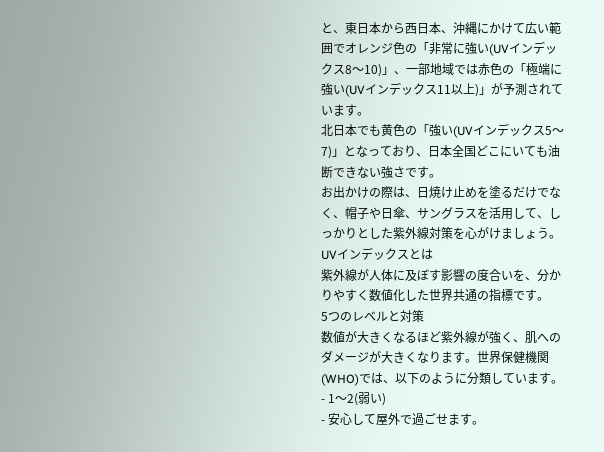と、東日本から西日本、沖縄にかけて広い範囲でオレンジ色の「非常に強い(UVインデックス8〜10)」、一部地域では赤色の「極端に強い(UVインデックス11以上)」が予測されています。
北日本でも黄色の「強い(UVインデックス5〜7)」となっており、日本全国どこにいても油断できない強さです。
お出かけの際は、日焼け止めを塗るだけでなく、帽子や日傘、サングラスを活用して、しっかりとした紫外線対策を心がけましょう。
UVインデックスとは
紫外線が人体に及ぼす影響の度合いを、分かりやすく数値化した世界共通の指標です。
5つのレベルと対策
数値が大きくなるほど紫外線が強く、肌へのダメージが大きくなります。世界保健機関(WHO)では、以下のように分類しています。
- 1〜2(弱い)
- 安心して屋外で過ごせます。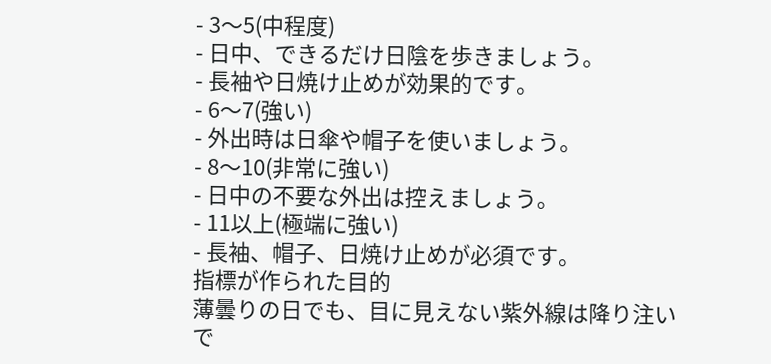- 3〜5(中程度)
- 日中、できるだけ日陰を歩きましょう。
- 長袖や日焼け止めが効果的です。
- 6〜7(強い)
- 外出時は日傘や帽子を使いましょう。
- 8〜10(非常に強い)
- 日中の不要な外出は控えましょう。
- 11以上(極端に強い)
- 長袖、帽子、日焼け止めが必須です。
指標が作られた目的
薄曇りの日でも、目に見えない紫外線は降り注いで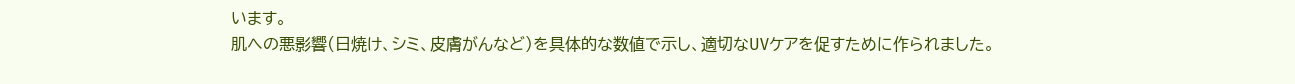います。
肌への悪影響(日焼け、シミ、皮膚がんなど)を具体的な数値で示し、適切なUVケアを促すために作られました。